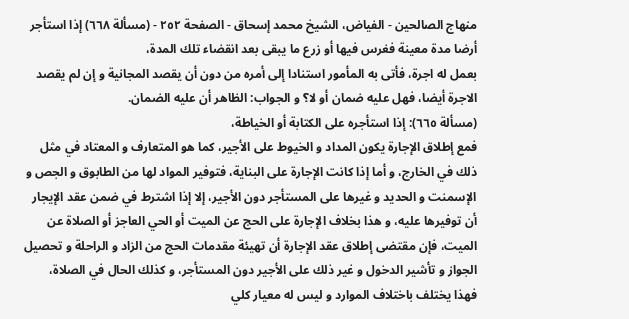منهاج الصالحين - الفياض، الشيخ محمد إسحاق - الصفحة ٢٥٢ - (مسألة ٦٦٨) إذا استأجر أرضا مدة معينة فغرس فيها أو زرع ما يبقى بعد انقضاء تلك المدة،
بعمل له اجرة، فأتى به المأمور استنادا إلى أمره من دون أن يقصد المجانية و إن لم يقصد الاجرة أيضا، فهل عليه ضمان أو لا؟ و الجواب: الظاهر أن عليه الضمان.
(مسألة ٦٦٥): إذا استأجره على الكتابة أو الخياطة،
فمع إطلاق الإجارة يكون المداد و الخيوط على الأجير، كما هو المتعارف و المعتاد في مثل ذلك في الخارج، و أما إذا كانت الإجارة على البناية، فتوفير المواد لها من الطابوق و الجص و الإسمنت و الحديد و غيرها على المستأجر دون الأجير، إلا إذا اشترط في ضمن عقد الإيجار أن توفيرها عليه، و هذا بخلاف الإجارة على الحج عن الميت أو الحي العاجز أو الصلاة عن الميت، فإن مقتضى إطلاق عقد الإجارة أن تهيئة مقدمات الحج من الزاد و الراحلة و تحصيل الجواز و تأشير الدخول و غير ذلك على الأجير دون المستأجر، و كذلك الحال في الصلاة، فهذا يختلف باختلاف الموارد و ليس له معيار كلي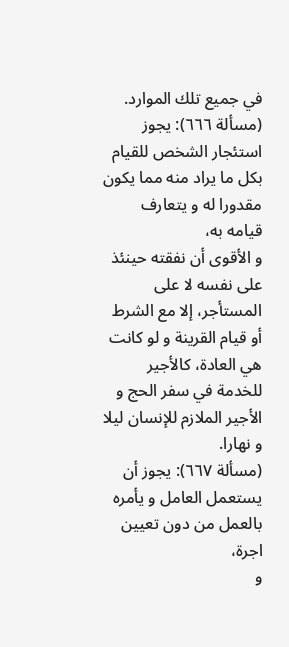في جميع تلك الموارد.
(مسألة ٦٦٦): يجوز استئجار الشخص للقيام بكل ما يراد منه مما يكون مقدورا له و يتعارف قيامه به،
و الأقوى أن نفقته حينئذ على نفسه لا على المستأجر، إلا مع الشرط أو قيام القرينة و لو كانت هي العادة، كالأجير للخدمة في سفر الحج و الأجير الملازم للإنسان ليلا و نهارا.
(مسألة ٦٦٧): يجوز أن يستعمل العامل و يأمره بالعمل من دون تعيين اجرة،
و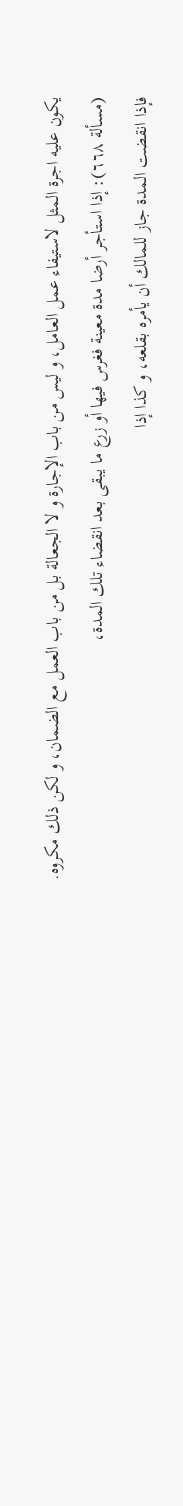يكون عليه اجرة المثل لاستيفاء عمل العامل، و ليس من باب الإجارة و لا الجعالة بل من باب العمل مع الضمان، و لكن ذلك مكروه.
(مسألة ٦٦٨): إذا استأجر أرضا مدة معينة فغرس فيها أو زرع ما يبقى بعد انقضاء تلك المدة،
فإذا انقضت المدة جاز للمالك أن يأمره بقلعه، و كذا إذا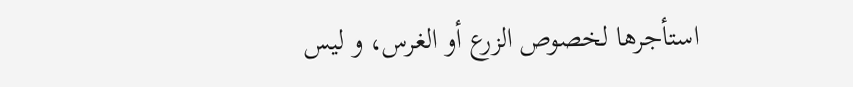استأجرها لخصوص الزرع أو الغرس، و ليس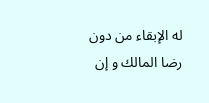له الإبقاء من دون رضا المالك و إن